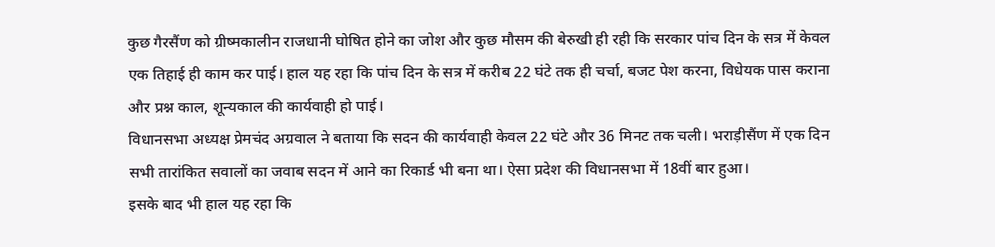कुछ गैरसैंण को ग्रीष्मकालीन राजधानी घोषित होने का जोश और कुछ मौसम की बेरुखी ही रही कि सरकार पांच दिन के सत्र में केवल एक तिहाई ही काम कर पाई। हाल यह रहा कि पांच दिन के सत्र में करीब 22 घंटे तक ही चर्चा, बजट पेश करना, विधेयक पास कराना और प्रश्न काल, शून्यकाल की कार्यवाही हो पाई।
विधानसभा अध्यक्ष प्रेमचंद अग्रवाल ने बताया कि सदन की कार्यवाही केवल 22 घंटे और 36 मिनट तक चली। भराड़ीसैंण में एक दिन सभी तारांकित सवालों का जवाब सदन में आने का रिकार्ड भी बना था। ऐसा प्रदेश की विधानसभा में 18वीं बार हुआ।
इसके बाद भी हाल यह रहा कि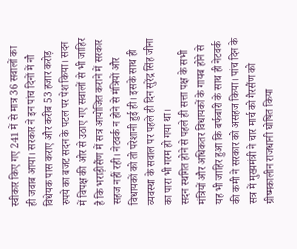स्वीकार किए गए 241 में से मात्र 36 सवालों का ही जवाब आया। सरकार ने इन पांच दिनों में नौ विधेयक पास कराए और करीब 53 हजार करोड़ रुपये का बजट सदन के पटल पर पेश किया। सदन में विपक्ष की ओर से उठाए गए सवालों से भी जाहिर है कि भराड़ीसैंण में सत्र आयोजित कराने में सरकार सहज नहीं रही। नेटवर्क न होने से मंत्रियों और विधायकों को तो परेशानी हुई ही। इसके साथ ही व्यवस्था के सवाल पर पहले ही दिन सुरेंद्र सिंह जीना का पारा भी गरम हो गया था।
सदन स्थगित होने से पहले ही सत्ता पक्ष के सभी मंत्रियों और अधिकतर विधायकों के गायब होने से यह भी जाहिर हुआ कि बर्फबारी के साथ ही नेटवर्क की कमी ने सरकार को असहज किया। पांच दिन के सत्र में मुख्यमंत्री ने चार मार्च को गैरसैंण को ग्रीष्मकालीन राजधानी घोषित किया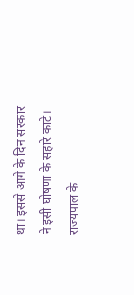था। इससे आगे के दिन सरकार ने इसी घोषणा के सहारे काटे। राज्यपाल के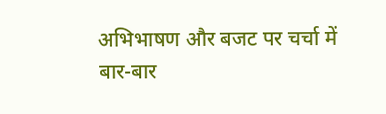अभिभाषण और बजट पर चर्चा में बार-बार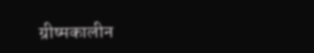ग्रीष्मकालीन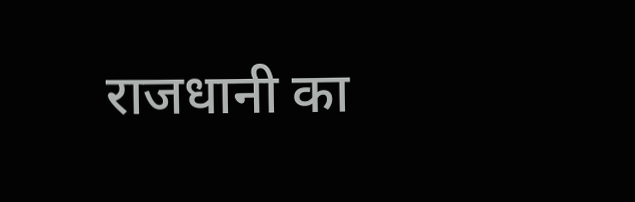राजधानी का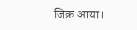जिक्र आया।